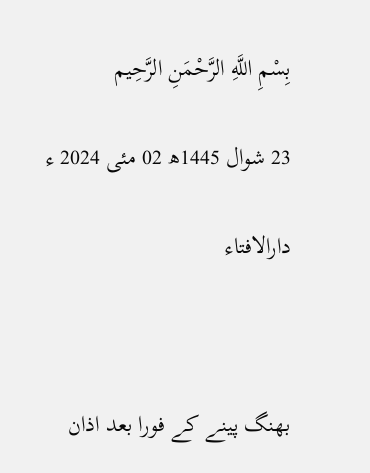بِسْمِ اللَّهِ الرَّحْمَنِ الرَّحِيم

23 شوال 1445ھ 02 مئی 2024 ء

دارالافتاء



بھنگ پینے کے فورا بعد اذان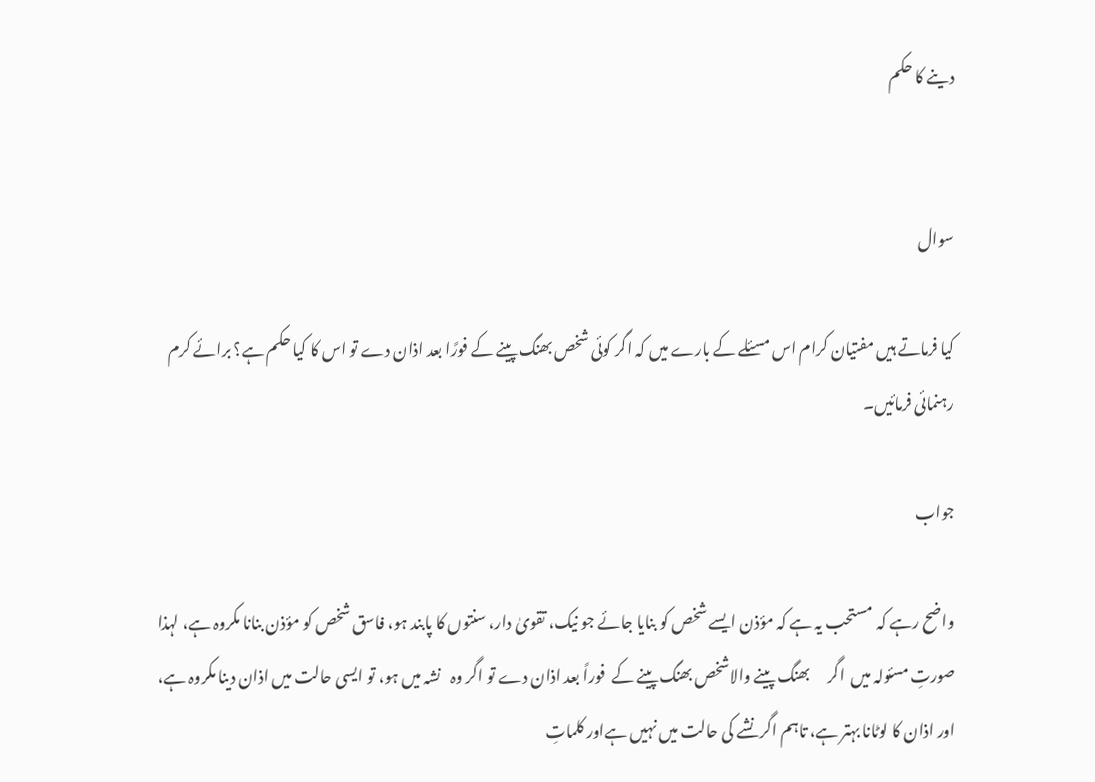دینے کا حکم


سوال

کیا فرماتے ہیں مفتیان کرام اس مسئلے کے بارے میں کہ اگر کوئی شخص بھنگ پینے کے فورًا بعد اذان دے تو اس کا کیا حکم ہے؟ برائے کرم رہنمائی فرمائیں۔

جواب

واضح رہے کہ  مستحب یہ ہے کہ مؤذن ایسے شخص کو بنایا جائے جو نیک، تقویٰ دار، سنتوں کا پابند ہو، فاسق شخص کو مؤذن بنانا مکروہ ہے، لہذا صورتِ مسئولہ ميں  اگر      بھنگ پینے والاشخص بھنگ پینے کے  فوراً بعد اذان دے تو اگر وہ   نشہ میں ہو، تو ایسی حالت میں اذان دینا مکروہ ہے، اور اذان کا لوٹانا بہتر ہے، تاہم اگر نشے کی حالت میں نہیں ہےاور کلماتِ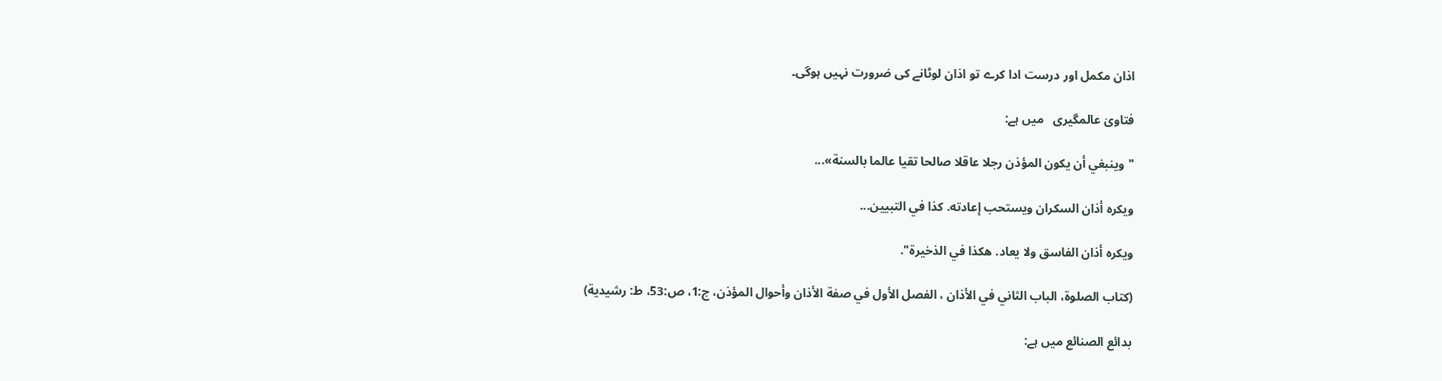اذان مکمل اور درست ادا کرے تو اذان لوٹانے کی ضرورت نہیں ہوگی۔

فتاویٰ عالمگیری   میں ہے:

"وينبغي أن يكون المؤذن رجلا ‌عاقلا ‌صالحا تقيا عالما بالسنة»...

ويكره أذان السكران ويستحب إعادته. كذا في التبيين...

ويكره أذان الفاسق ولا يعاد. هكذا في الذخيرة".

(کتاب الصلوۃ، ‌‌الباب الثاني في الأذان ، الفصل الأول في صفة الأذان وأحوال المؤذن، ج:1، ص:53، ط: رشیدیة)

بدائع الصنائع میں ہے: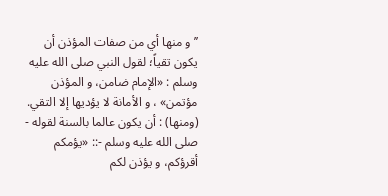’’و منها أي من صفات المؤذن أن يكون تقياً؛ لقول النبي صلى الله عليه وسلم : «الإمام ضامن، و المؤذن مؤتمن» ، و الأمانة لا يؤديها إلا التقي. (ومنها) : أن يكون عالما بالسنة لقوله - صلى الله عليه وسلم -:: «يؤمكم أقرؤكم، و يؤذن لكم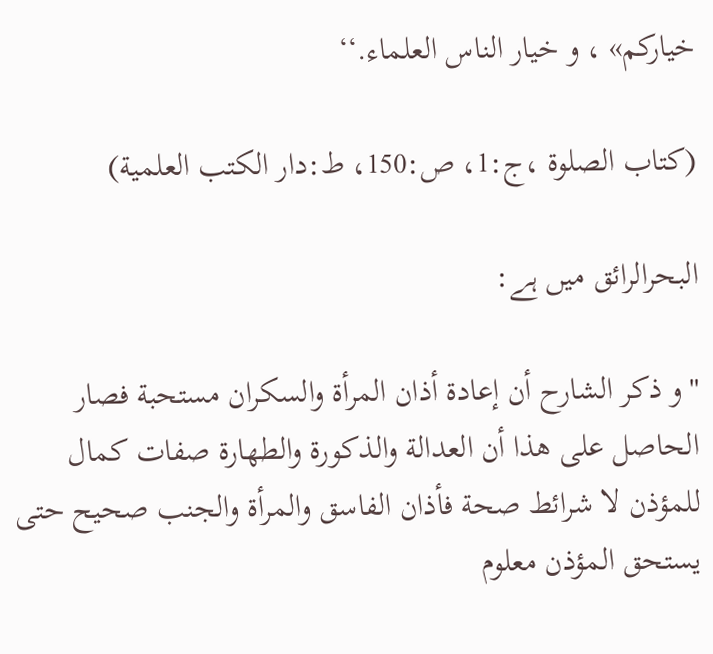خياركم» ، و خيار الناس العلماء.‘‘

(کتاب الصلوۃ ،ج:1، ص:150، ط:دار الكتب العلمية)

البحرالرائق میں ہے:

"و ذكر الشارح أن إعادة أذان المرأة والسكران مستحبة فصار الحاصل على هذا أن العدالة والذكورة والطهارة صفات كمال للمؤذن لا شرائط صحة فأذان الفاسق والمرأة والجنب صحيح حتى يستحق المؤذن معلوم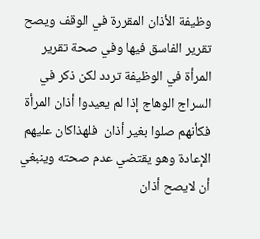وظيفة الأذان المقررة في الوقف ويصح تقرير الفاسق فيها وفي صحة تقرير المرأة في الوظيفة تردد لكن ذكر في السراج الوهاج إذا لم يعيدوا أذان المرأة فكأنهم صلوا بغير أذان  فلھذاكان عليهم الإعادة وهو يقتضي عدم صحته وينبغي أن لايصح أذان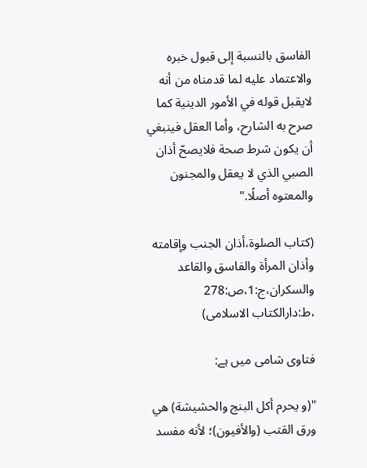الفاسق بالنسبة إلى قبول خبره والاعتماد عليه لما قدمناه من أنه لايقبل قوله في الأمور الدينية كما صرح به الشارح، وأما العقل فينبغي أن يكون شرط صحة فلايصحّ أذان الصبي الذي لا يعقل والمجنون والمعتوه أصلًا."

(کتاب الصلوۃ،أذان الجنب وإقامته وأذان المرأة والفاسق والقاعد والسكران،ج:1،ص:278 ،ط:دارالکتاب الاسلامی)

فتاوی شامی میں ہے:

"(و يحرم أكل البنج والحشيشة) هي ورق القتب (والأفيون)؛ لأنه مفسد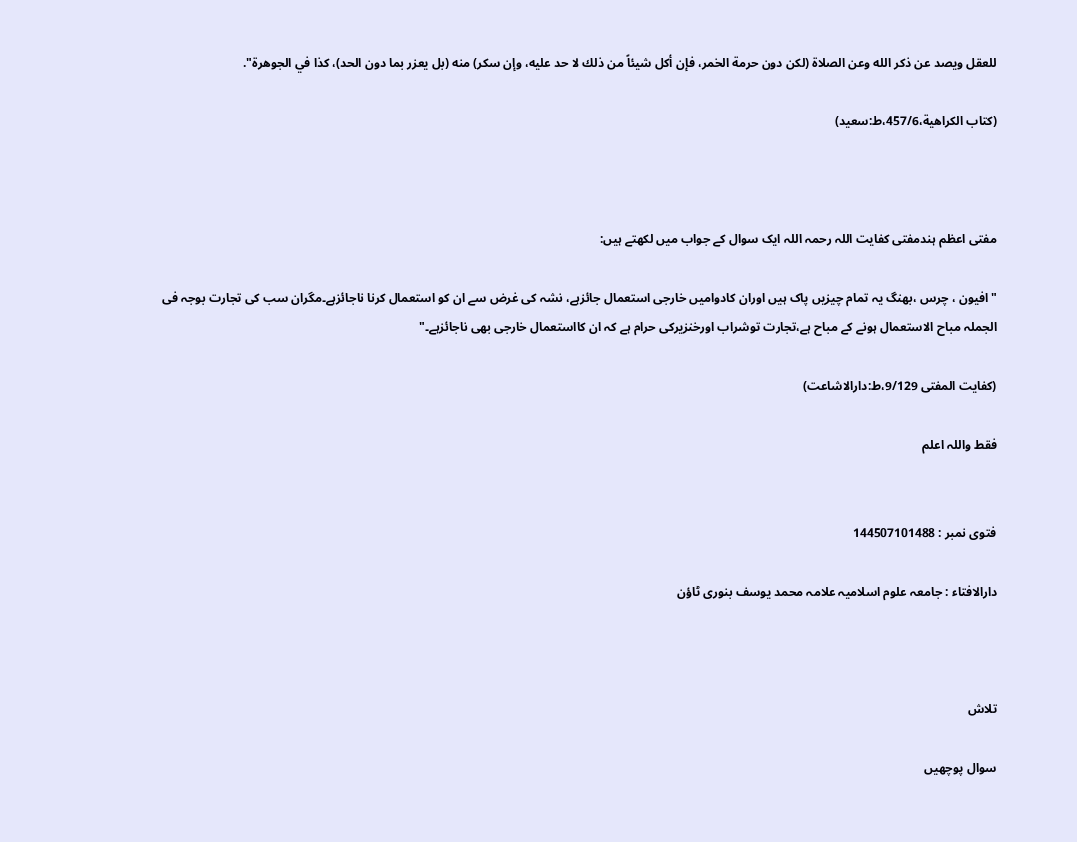للعقل ويصد عن ذكر الله وعن الصلاة (لكن دون حرمة الخمر، فإن أكل شيئاً من ذلك لا حد عليه، وإن سكر) منه (بل يعزر بما دون الحد)، كذا في الجوهرة".

(کتاب الکراھیة،457/6،ط:سعيد)



مفتی اعظم ہندمفتی کفایت اللہ رحمہ اللہ ایک سوال کے جواب میں لکھتے ہیں:

"افیون ، چرس ،بھنگ یہ تمام چیزیں پاک ہیں اوران کادوامیں خارجی استعمال جائزہے، نشہ کی غرض سے ان کو استعمال کرنا ناجائزہے۔مگران سب کی تجارت بوجہ فی الجملہ مباح الاستعمال ہونے کے مباح ہے،تجارت توشراب اورخنزیرکی حرام ہے کہ ان کااستعمال خارجی بھی ناجائزہے۔"

(کفایت المفتی 9/129،ط:دارالاشاعت)

فقط واللہ اعلم


فتوی نمبر : 144507101488

دارالافتاء : جامعہ علوم اسلامیہ علامہ محمد یوسف بنوری ٹاؤن



تلاش

سوال پوچھیں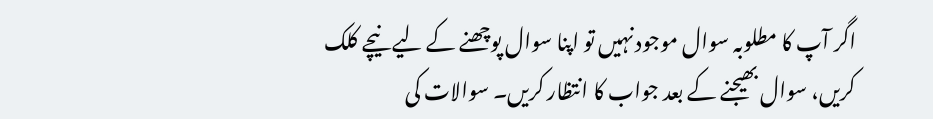اگر آپ کا مطلوبہ سوال موجود نہیں تو اپنا سوال پوچھنے کے لیے نیچے کلک کریں، سوال بھیجنے کے بعد جواب کا انتظار کریں۔ سوالات کی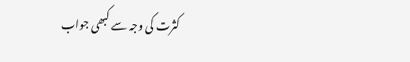کثرت کی وجہ سے کبھی جواب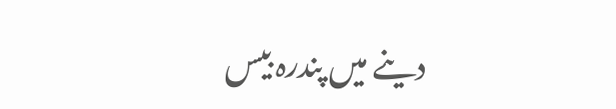دینے میں پندرہ بیس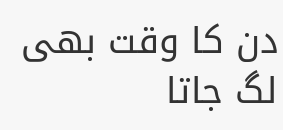دن کا وقت بھی لگ جاتا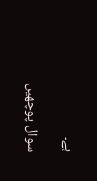ہے۔

سوال پوچھیں